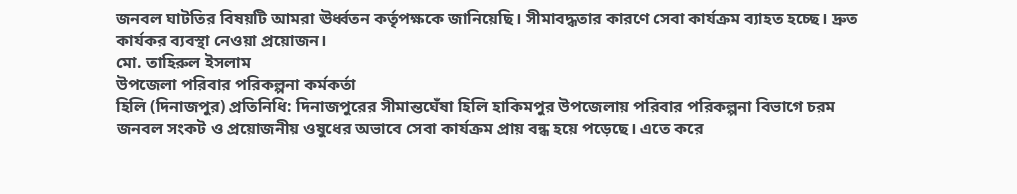জনবল ঘাটতির বিষয়টি আমরা ঊর্ধ্বতন কর্তৃপক্ষকে জানিয়েছি। সীমাবদ্ধতার কারণে সেবা কার্যক্রম ব্যাহত হচ্ছে। দ্রুত কার্যকর ব্যবস্থা নেওয়া প্রয়োজন।
মো. তাহিরুল ইসলাম
উপজেলা পরিবার পরিকল্পনা কর্মকর্তা
হিলি (দিনাজপুর) প্রতিনিধি: দিনাজপুরের সীমান্তঘেঁষা হিলি হাকিমপুর উপজেলায় পরিবার পরিকল্পনা বিভাগে চরম জনবল সংকট ও প্রয়োজনীয় ওষুধের অভাবে সেবা কার্যক্রম প্রায় বন্ধ হয়ে পড়েছে। এতে করে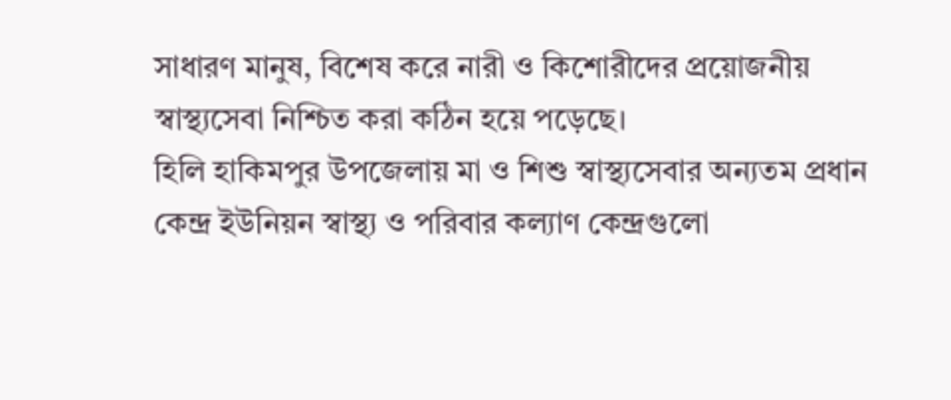সাধারণ মানুষ, বিশেষ করে নারী ও কিশোরীদের প্রয়োজনীয় স্বাস্থ্যসেবা নিশ্চিত করা কঠিন হয়ে পড়েছে।
হিলি হাকিমপুর উপজেলায় মা ও শিশু স্বাস্থ্যসেবার অন্যতম প্রধান কেন্দ্র ইউনিয়ন স্বাস্থ্য ও পরিবার কল্যাণ কেন্দ্রগুলো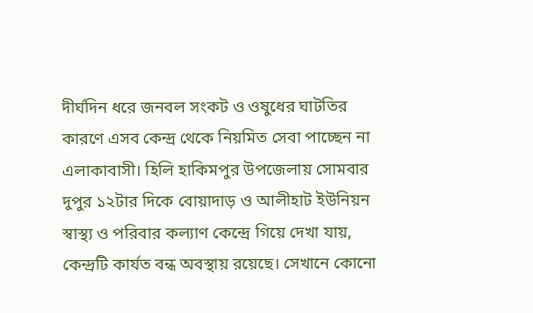দীর্ঘদিন ধরে জনবল সংকট ও ওষুধের ঘাটতির কারণে এসব কেন্দ্র থেকে নিয়মিত সেবা পাচ্ছেন না এলাকাবাসী। হিলি হাকিমপুর উপজেলায় সোমবার দুপুর ১২টার দিকে বোয়াদাড় ও আলীহাট ইউনিয়ন স্বাস্থ্য ও পরিবার কল্যাণ কেন্দ্রে গিয়ে দেখা যায়, কেন্দ্রটি কার্যত বন্ধ অবস্থায় রয়েছে। সেখানে কোনো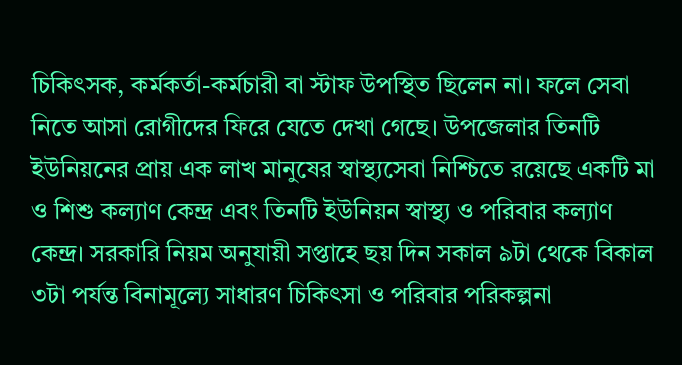চিকিৎসক, কর্মকর্তা-কর্মচারী বা স্টাফ উপস্থিত ছিলেন না। ফলে সেবা নিতে আসা রোগীদের ফিরে যেতে দেখা গেছে। উপজেলার তিনটি ইউনিয়নের প্রায় এক লাখ মানুষের স্বাস্থ্যসেবা নিশ্চিতে রয়েছে একটি মা ও শিশু কল্যাণ কেন্দ্র এবং তিনটি ইউনিয়ন স্বাস্থ্য ও পরিবার কল্যাণ কেন্দ্র। সরকারি নিয়ম অনুযায়ী সপ্তাহে ছয় দিন সকাল ৯টা থেকে বিকাল ৩টা পর্যন্ত বিনামূল্যে সাধারণ চিকিৎসা ও পরিবার পরিকল্পনা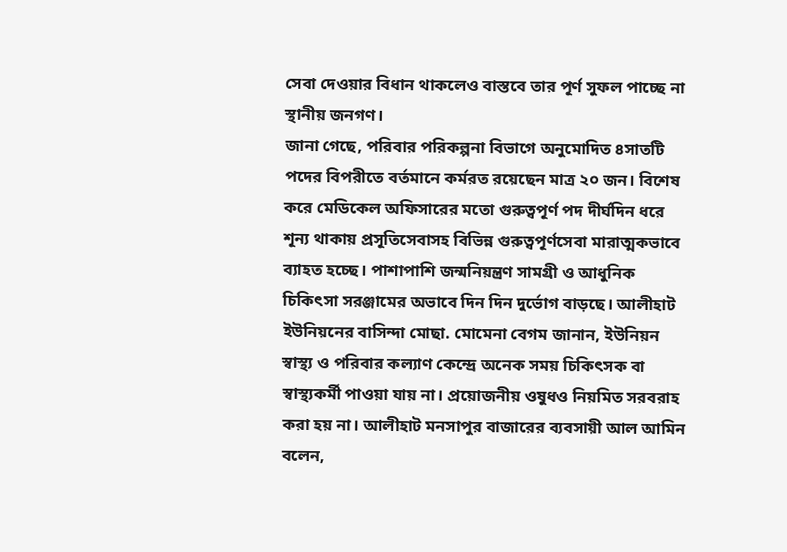সেবা দেওয়ার বিধান থাকলেও বাস্তবে তার পূর্ণ সুফল পাচ্ছে না স্থানীয় জনগণ।
জানা গেছে, পরিবার পরিকল্পনা বিভাগে অনুমোদিত ৪সাতটি পদের বিপরীতে বর্তমানে কর্মরত রয়েছেন মাত্র ২০ জন। বিশেষ করে মেডিকেল অফিসারের মতো গুরুত্বপূর্ণ পদ দীর্ঘদিন ধরে শূন্য থাকায় প্রসূতিসেবাসহ বিভিন্ন গুরুত্বপূর্ণসেবা মারাত্মকভাবে ব্যাহত হচ্ছে। পাশাপাশি জন্মনিয়ন্ত্রণ সামগ্রী ও আধুনিক চিকিৎসা সরঞ্জামের অভাবে দিন দিন দুর্ভোগ বাড়ছে। আলীহাট ইউনিয়নের বাসিন্দা মোছা. মোমেনা বেগম জানান, ইউনিয়ন স্বাস্থ্য ও পরিবার কল্যাণ কেন্দ্রে অনেক সময় চিকিৎসক বা স্বাস্থ্যকর্মী পাওয়া যায় না। প্রয়োজনীয় ওষুধও নিয়মিত সরবরাহ করা হয় না। আলীহাট মনসাপুর বাজারের ব্যবসায়ী আল আমিন বলেন,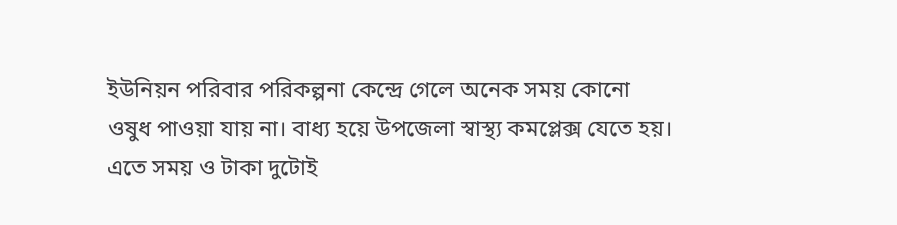ইউনিয়ন পরিবার পরিকল্পনা কেন্দ্রে গেলে অনেক সময় কোনো ওষুধ পাওয়া যায় না। বাধ্য হয়ে উপজেলা স্বাস্থ্য কমপ্লেক্স যেতে হয়। এতে সময় ও টাকা দুটোই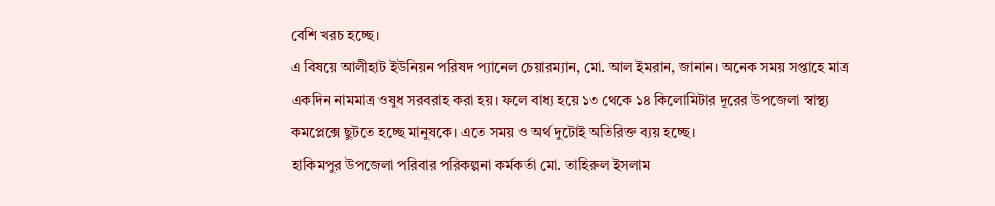বেশি খরচ হচ্ছে।
এ বিষয়ে আলীহাট ইউনিয়ন পরিষদ প্যানেল চেয়ারম্যান, মো. আল ইমরান, জানান। অনেক সময় সপ্তাহে মাত্র একদিন নামমাত্র ওষুধ সরবরাহ করা হয়। ফলে বাধ্য হয়ে ১৩ থেকে ১৪ কিলোমিটার দূরের উপজেলা স্বাস্থ্য কমপ্লেক্সে ছুটতে হচ্ছে মানুষকে। এতে সময় ও অর্থ দুটোই অতিরিক্ত ব্যয় হচ্ছে।
হাকিমপুর উপজেলা পরিবার পরিকল্পনা কর্মকর্তা মো. তাহিরুল ইসলাম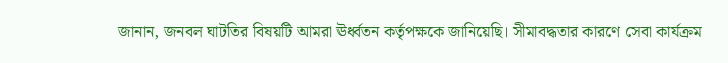জানান, জনবল ঘাটতির বিষয়টি আমরা ঊর্ধ্বতন কর্তৃপক্ষকে জানিয়েছি। সীমাবদ্ধতার কারণে সেবা কার্যক্রম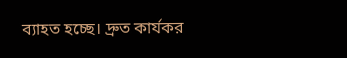ব্যাহত হচ্ছে। দ্রুত কার্যকর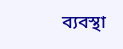ব্যবস্থা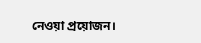নেওয়া প্রয়োজন।